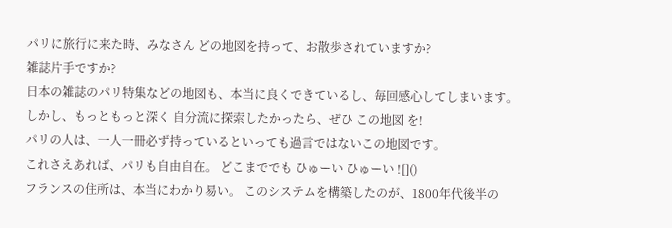パリに旅行に来た時、みなさん どの地図を持って、お散歩されていますか?
雑誌片手ですか?
日本の雑誌のパリ特集などの地図も、本当に良くできているし、毎回感心してしまいます。
しかし、もっともっと深く 自分流に探索したかったら、ぜひ この地図 を!
パリの人は、一人一冊必ず持っているといっても過言ではないこの地図です。
これさえあれば、パリも自由自在。 どこまででも ひゅーい ひゅーい ![]()
フランスの住所は、本当にわかり易い。 このシステムを構築したのが、1800年代後半の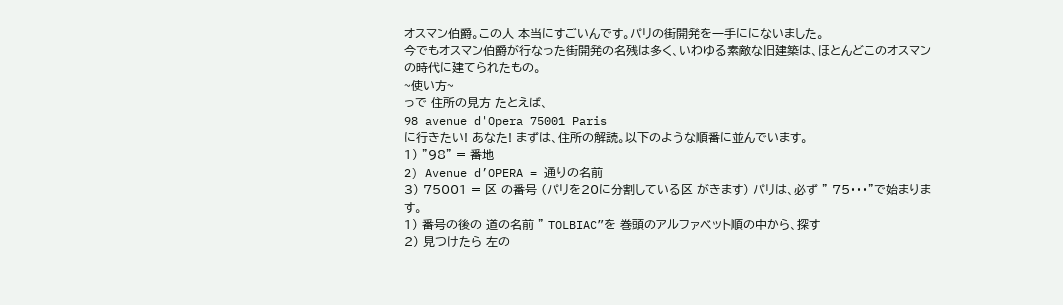オスマン伯爵。この人 本当にすごいんです。パリの街開発を一手ににないました。
今でもオスマン伯爵が行なった街開発の名残は多く、いわゆる素敵な旧建築は、ほとんどこのオスマンの時代に建てられたもの。
~使い方~
っで 住所の見方 たとえば、
98 avenue d'Opera 75001 Paris
に行きたい! あなた! まずは、住所の解読。以下のような順番に並んでいます。
1) ”98” = 番地
2) Avenue d’OPERA = 通りの名前
3) 75001 = 区 の番号 (パリを20に分割している区 がきます) パリは、必ず ” 75・・・”で始まります。
1) 番号の後の 道の名前 ” TOLBIAC”を 巻頭のアルファベット順の中から、探す
2) 見つけたら 左の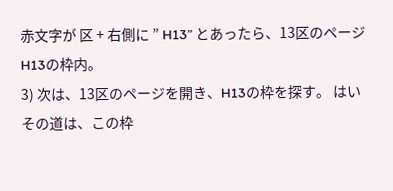赤文字が 区 + 右側に ” H13” とあったら、13区のページ H13の枠内。
3) 次は、13区のページを開き、H13の枠を探す。 はい その道は、この枠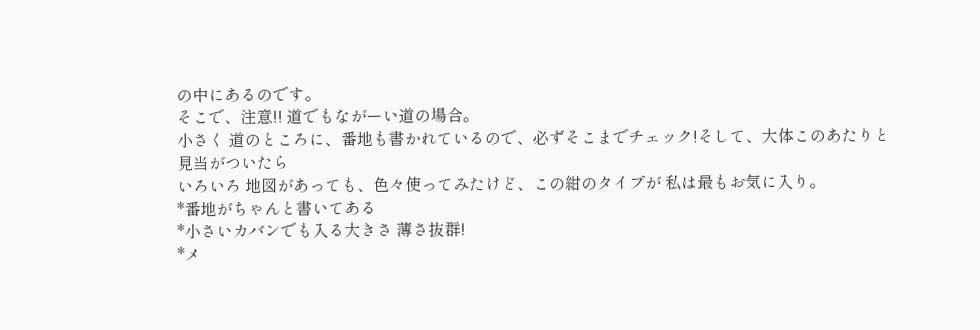の中にあるのです。
そこで、注意!! 道でもながーい道の場合。
小さく 道のところに、番地も書かれているので、必ずそこまでチェック!そして、大体このあたりと見当がついたら
いろいろ 地図があっても、色々使ってみたけど、この紺のタイプが 私は最もお気に入り。
*番地がちゃんと書いてある
*小さいカバンでも入る大きさ 薄さ抜群!
*メ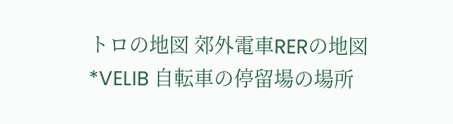トロの地図 郊外電車RERの地図
*VELIB 自転車の停留場の場所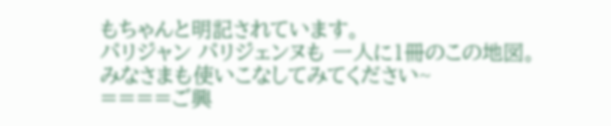もちゃんと明記されています。
パリジャン パリジェンヌも 一人に1冊のこの地図。
みなさまも使いこなしてみてください~
====ご興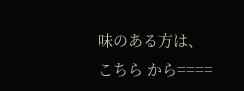味のある方は、 こちら から====